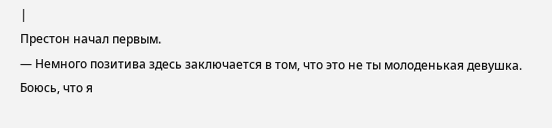|
Престон начал первым.
— Немного позитива здесь заключается в том, что это не ты молоденькая девушка. Боюсь, что я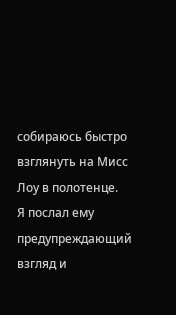собираюсь быстро взглянуть на Мисс Лоу в полотенце.
Я послал ему предупреждающий взгляд и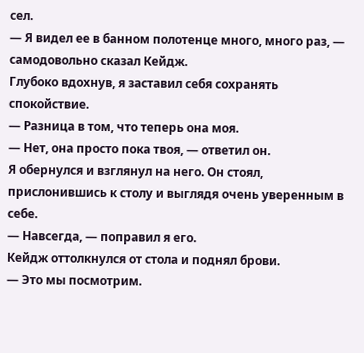сел.
— Я видел ее в банном полотенце много, много раз, — самодовольно сказал Кейдж.
Глубоко вдохнув, я заставил себя сохранять спокойствие.
— Разница в том, что теперь она моя.
— Нет, она просто пока твоя, — ответил он.
Я обернулся и взглянул на него. Он стоял, прислонившись к столу и выглядя очень уверенным в себе.
— Навсегда, — поправил я его.
Кейдж оттолкнулся от стола и поднял брови.
— Это мы посмотрим.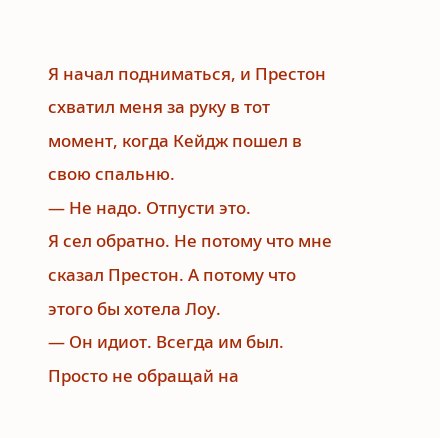Я начал подниматься, и Престон схватил меня за руку в тот момент, когда Кейдж пошел в свою спальню.
— Не надо. Отпусти это.
Я сел обратно. Не потому что мне сказал Престон. А потому что этого бы хотела Лоу.
— Он идиот. Всегда им был. Просто не обращай на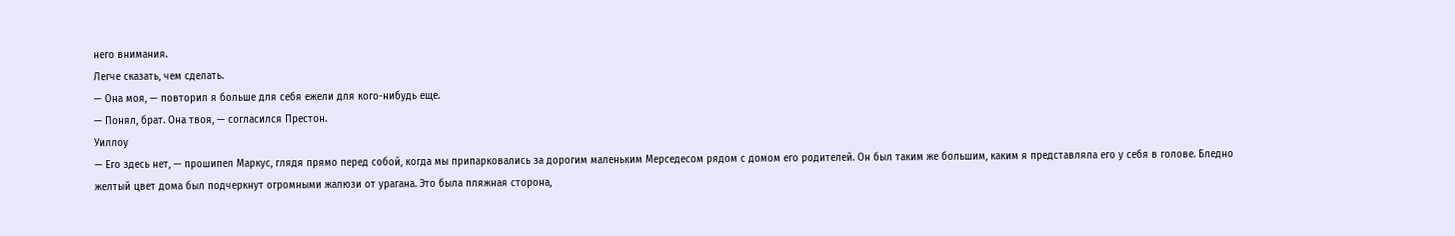него внимания.
Легче сказать, чем сделать.
— Она моя, — повторил я больше для себя ежели для кого-нибудь еще.
— Понял, брат. Она твоя, — согласился Престон.
Уиллоу
— Его здесь нет, — прошипел Маркус, глядя прямо перед собой, когда мы припарковались за дорогим маленьким Мерседесом рядом с домом его родителей. Он был таким же большим, каким я представляла его у себя в голове. Бледно желтый цвет дома был подчеркнут огромными жалюзи от урагана. Это была пляжная сторона,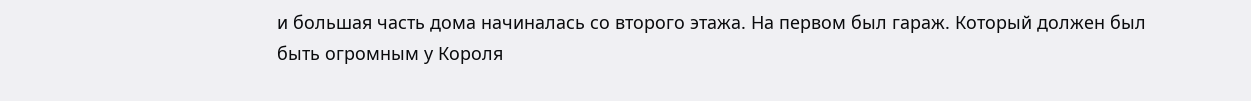и большая часть дома начиналась со второго этажа. На первом был гараж. Который должен был быть огромным у Короля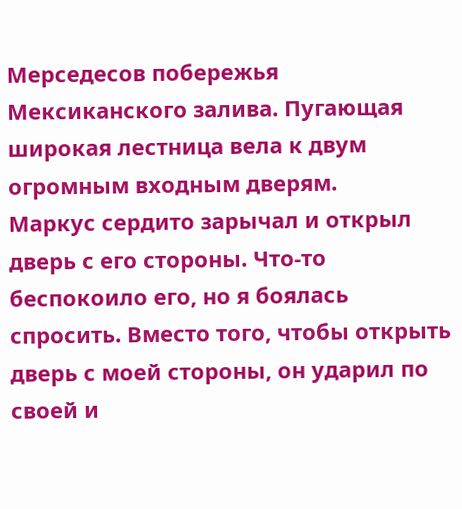Мерседесов побережья Мексиканского залива. Пугающая широкая лестница вела к двум огромным входным дверям.
Маркус сердито зарычал и открыл дверь с его стороны. Что-то беспокоило его, но я боялась спросить. Вместо того, чтобы открыть дверь с моей стороны, он ударил по своей и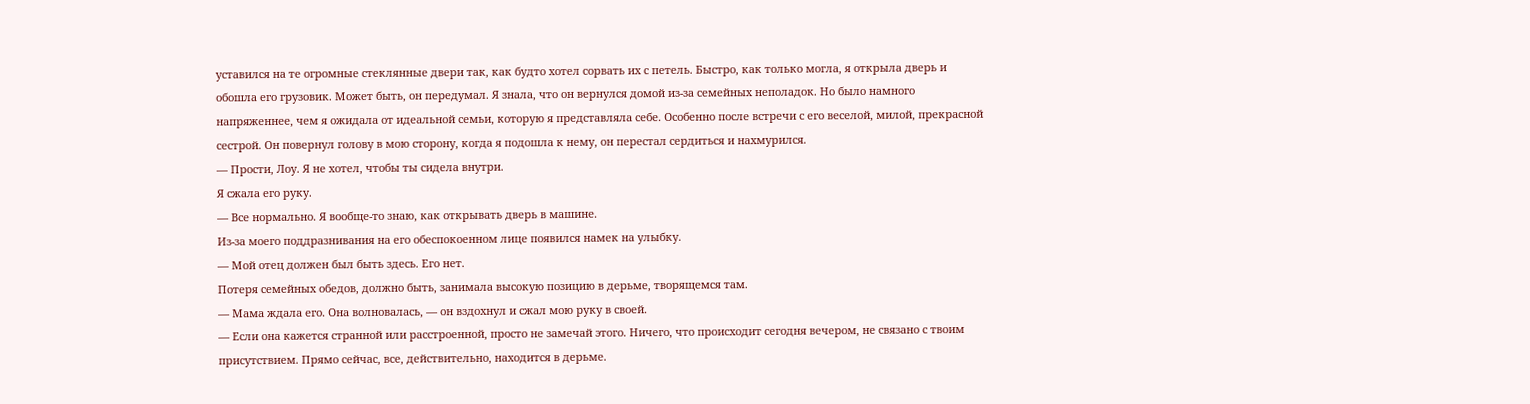уставился на те огромные стеклянные двери так, как будто хотел сорвать их с петель. Быстро, как только могла, я открыла дверь и обошла его грузовик. Может быть, он передумал. Я знала, что он вернулся домой из-за семейных неполадок. Но было намного напряженнее, чем я ожидала от идеальной семьи, которую я представляла себе. Особенно после встречи с его веселой, милой, прекрасной сестрой. Он повернул голову в мою сторону, когда я подошла к нему, он перестал сердиться и нахмурился.
— Прости, Лоу. Я не хотел, чтобы ты сидела внутри.
Я сжала его руку.
— Все нормально. Я вообще-то знаю, как открывать дверь в машине.
Из-за моего поддразнивания на его обеспокоенном лице появился намек на улыбку.
— Мой отец должен был быть здесь. Его нет.
Потеря семейных обедов, должно быть, занимала высокую позицию в дерьме, творящемся там.
— Мама ждала его. Она волновалась, — он вздохнул и сжал мою руку в своей.
— Если она кажется странной или расстроенной, просто не замечай этого. Ничего, что происходит сегодня вечером, не связано с твоим присутствием. Прямо сейчас, все, действительно, находится в дерьме.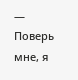— Поверь мне, я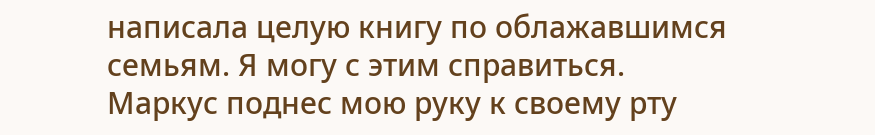написала целую книгу по облажавшимся семьям. Я могу с этим справиться.
Маркус поднес мою руку к своему рту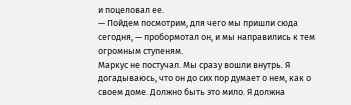и поцеловал ее.
— Пойдем посмотрим, для чего мы пришли сюда сегодня, — пробормотал он, и мы направились к тем огромным ступеням.
Маркус не постучал. Мы сразу вошли внутрь. Я догадываюсь, что он до сих пор думает о нем, как о своем доме. Должно быть это мило. Я должна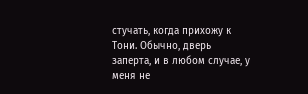стучать, когда прихожу к Тони. Обычно, дверь заперта, и в любом случае, у меня не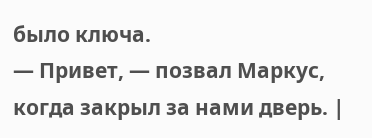было ключа.
— Привет, — позвал Маркус, когда закрыл за нами дверь. |